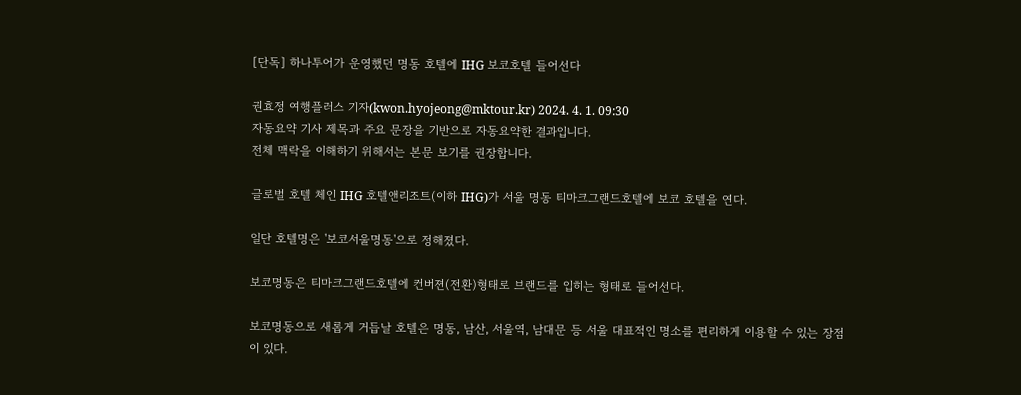[단독] 하나투어가 운영했던 명동 호텔에 IHG 보코호텔 들어선다

권효정 여행플러스 기자(kwon.hyojeong@mktour.kr) 2024. 4. 1. 09:30
자동요약 기사 제목과 주요 문장을 기반으로 자동요약한 결과입니다.
전체 맥락을 이해하기 위해서는 본문 보기를 권장합니다.

글로벌 호텔 체인 IHG 호텔앤리조트(이하 IHG)가 서울 명동 티마크그랜드호텔에 보코 호텔을 연다.

일단 호텔명은 '보코서울명동'으로 정해졌다.

보코명동은 티마크그랜드호텔에 컨버젼(전환)형태로 브랜드를 입히는 형태로 들어선다.

보코명동으로 새롭게 거듭날 호텔은 명동, 남산, 서울역, 남대문 등 서울 대표적인 명소를 편리하게 이용할 수 있는 장점이 있다.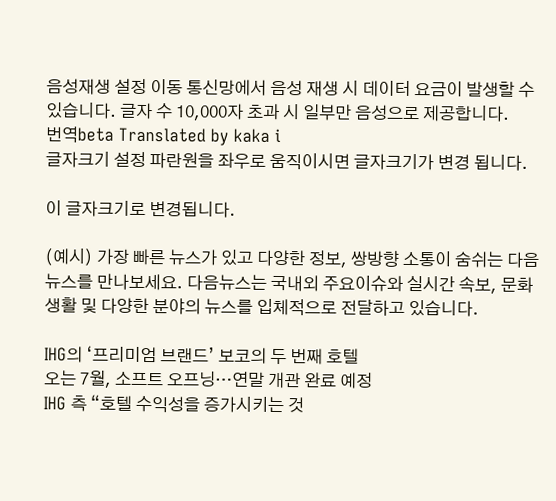음성재생 설정 이동 통신망에서 음성 재생 시 데이터 요금이 발생할 수 있습니다. 글자 수 10,000자 초과 시 일부만 음성으로 제공합니다.
번역beta Translated by kaka i
글자크기 설정 파란원을 좌우로 움직이시면 글자크기가 변경 됩니다.

이 글자크기로 변경됩니다.

(예시) 가장 빠른 뉴스가 있고 다양한 정보, 쌍방향 소통이 숨쉬는 다음뉴스를 만나보세요. 다음뉴스는 국내외 주요이슈와 실시간 속보, 문화생활 및 다양한 분야의 뉴스를 입체적으로 전달하고 있습니다.

IHG의 ‘프리미엄 브랜드’ 보코의 두 번째 호텔
오는 7월, 소프트 오프닝…연말 개관 완료 예정
IHG 측 “호텔 수익성을 증가시키는 것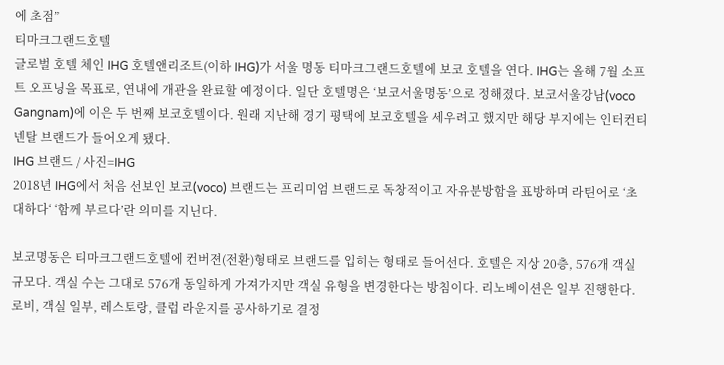에 초점”
티마크그랜드호텔
글로벌 호텔 체인 IHG 호텔앤리조트(이하 IHG)가 서울 명동 티마크그랜드호텔에 보코 호텔을 연다. IHG는 올해 7월 소프트 오프닝을 목표로, 연내에 개관을 완료할 예정이다. 일단 호텔명은 ‘보코서울명동’으로 정해졌다. 보코서울강남(voco Gangnam)에 이은 두 번째 보코호텔이다. 원래 지난해 경기 평택에 보코호텔을 세우려고 했지만 해당 부지에는 인터컨티넨탈 브랜드가 들어오게 됐다.
IHG 브랜드 / 사진=IHG
2018년 IHG에서 처음 선보인 보코(voco) 브랜드는 프리미엄 브랜드로 독창적이고 자유분방함을 표방하며 라틴어로 ‘초대하다‘ ‘함께 부르다’란 의미를 지닌다.

보코명동은 티마크그랜드호텔에 컨버젼(전환)형태로 브랜드를 입히는 형태로 들어선다. 호텔은 지상 20층, 576개 객실 규모다. 객실 수는 그대로 576개 동일하게 가져가지만 객실 유형을 변경한다는 방침이다. 리노베이션은 일부 진행한다. 로비, 객실 일부, 레스토랑, 클럽 라운지를 공사하기로 결정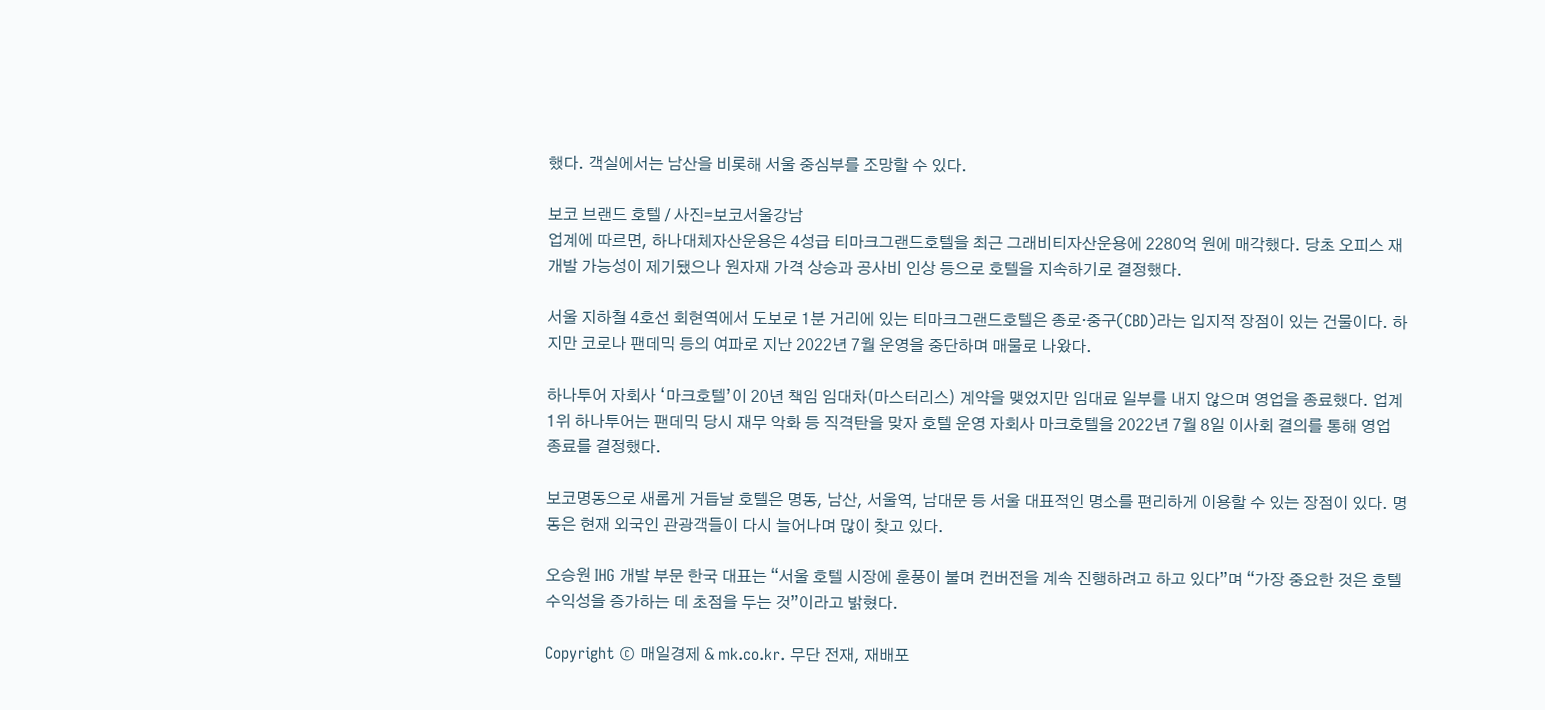했다. 객실에서는 남산을 비롯해 서울 중심부를 조망할 수 있다.

보코 브랜드 호텔 / 사진=보코서울강남
업계에 따르면, 하나대체자산운용은 4성급 티마크그랜드호텔을 최근 그래비티자산운용에 2280억 원에 매각했다. 당초 오피스 재개발 가능성이 제기됐으나 원자재 가격 상승과 공사비 인상 등으로 호텔을 지속하기로 결정했다.

서울 지하철 4호선 회현역에서 도보로 1분 거리에 있는 티마크그랜드호텔은 종로·중구(CBD)라는 입지적 장점이 있는 건물이다. 하지만 코로나 팬데믹 등의 여파로 지난 2022년 7월 운영을 중단하며 매물로 나왔다.

하나투어 자회사 ‘마크호텔’이 20년 책임 임대차(마스터리스) 계약을 맺었지만 임대료 일부를 내지 않으며 영업을 종료했다. 업계 1위 하나투어는 팬데믹 당시 재무 악화 등 직격탄을 맞자 호텔 운영 자회사 마크호텔을 2022년 7월 8일 이사회 결의를 통해 영업 종료를 결정했다.

보코명동으로 새롭게 거듭날 호텔은 명동, 남산, 서울역, 남대문 등 서울 대표적인 명소를 편리하게 이용할 수 있는 장점이 있다. 명동은 현재 외국인 관광객들이 다시 늘어나며 많이 찾고 있다.

오승원 IHG 개발 부문 한국 대표는 “서울 호텔 시장에 훈풍이 불며 컨버전을 계속 진행하려고 하고 있다”며 “가장 중요한 것은 호텔 수익성을 증가하는 데 초점을 두는 것”이라고 밝혔다.

Copyright © 매일경제 & mk.co.kr. 무단 전재, 재배포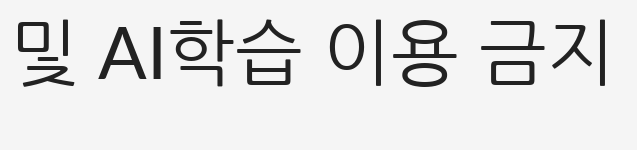및 AI학습 이용 금지